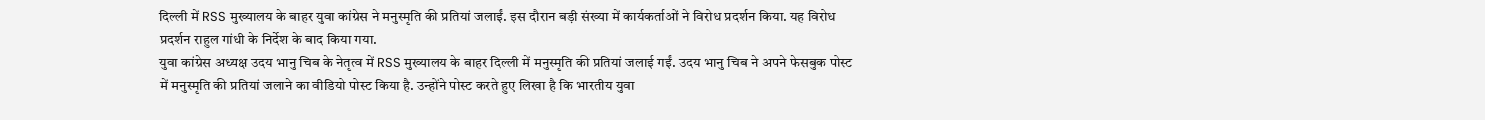दिल्ली में RSS मुख्यालय के बाहर युवा कांग्रेस ने मनुस्मृति की प्रतियां जलाईं. इस दौरान बड़ी संख्या में कार्यकर्ताओं ने विरोध प्रदर्शन किया. यह विरोध प्रदर्शन राहुल गांधी के निर्देश के बाद किया गया.
युवा कांग्रेस अध्यक्ष उदय भानु चिब के नेतृत्व में RSS मुख्यालय के बाहर दिल्ली में मनुस्मृति की प्रतियां जलाई गईं. उदय भानु चिब ने अपने फेसबुक पोस्ट में मनुस्मृति की प्रतियां जलाने का वीडियो पोस्ट किया है. उन्होंने पोस्ट करते हुए लिखा है कि भारतीय युवा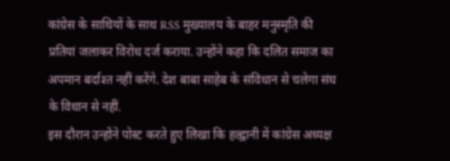कांग्रेस के साथियों के साथ RSS मुख्यालय के बाहर मनुस्मृति की प्रतियां जलाकर विरोध दर्ज कराया. उन्होंने कहा कि दलित समाज का अपमान बर्दाश्त नहीं करेंगे. देश बाबा साहेब के संविधान से चलेगा संघ के विधान से नहीं.
इस दौरान उन्होंने पोस्ट करते हुए लिखा कि हल्द्वानी में कांग्रेस अध्यक्ष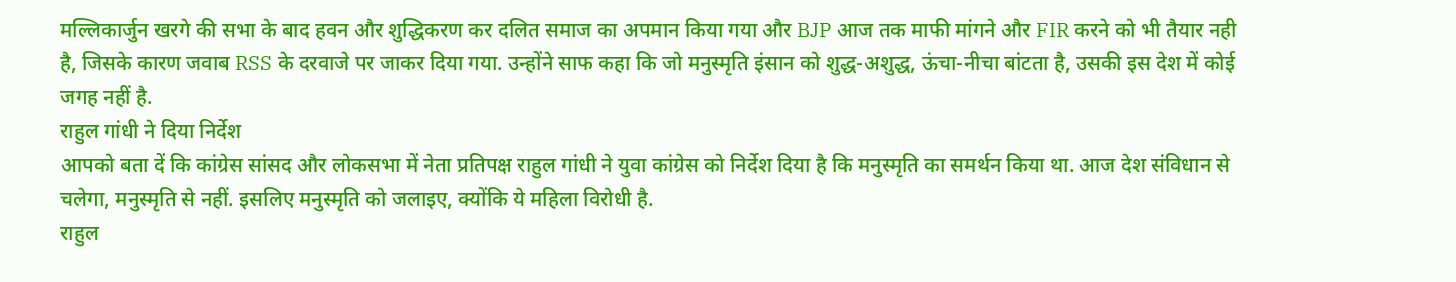मल्लिकार्जुन खरगे की सभा के बाद हवन और शुद्धिकरण कर दलित समाज का अपमान किया गया और BJP आज तक माफी मांगने और FIR करने को भी तैयार नही है, जिसके कारण जवाब RSS के दरवाजे पर जाकर दिया गया. उन्होंने साफ कहा कि जो मनुस्मृति इंसान को शुद्ध-अशुद्ध, ऊंचा-नीचा बांटता है, उसकी इस देश में कोई जगह नहीं है.
राहुल गांधी ने दिया निर्देश
आपको बता दें कि कांग्रेस सांसद और लोकसभा में नेता प्रतिपक्ष राहुल गांधी ने युवा कांग्रेस को निर्देश दिया है कि मनुस्मृति का समर्थन किया था. आज देश संविधान से चलेगा, मनुस्मृति से नहीं. इसलिए मनुस्मृति को जलाइए, क्योंकि ये महिला विरोधी है.
राहुल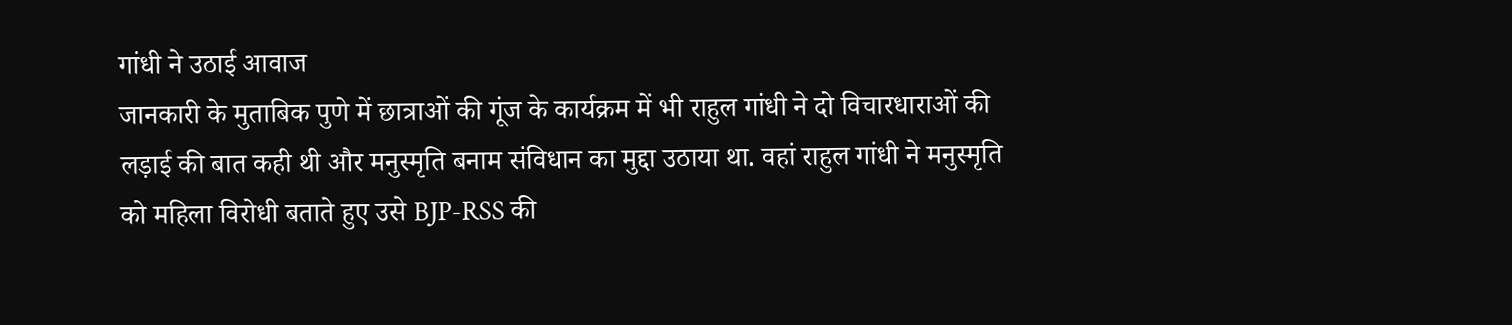गांधी ने उठाई आवाज
जानकारी के मुताबिक पुणे में छात्राओं की गूंज के कार्यक्रम में भी राहुल गांधी ने दो विचारधाराओं की लड़ाई की बात कही थी और मनुस्मृति बनाम संविधान का मुद्दा उठाया था. वहां राहुल गांधी ने मनुस्मृति को महिला विरोधी बताते हुए उसे BJP-RSS की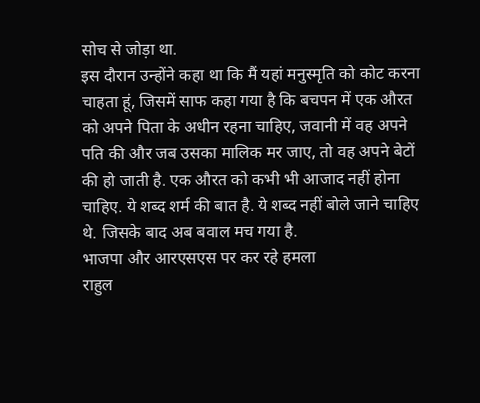सोच से जोड़ा था.
इस दौरान उन्होंने कहा था कि मैं यहां मनुस्मृति को कोट करना चाहता हूं, जिसमें साफ कहा गया है कि बचपन में एक औरत को अपने पिता के अधीन रहना चाहिए, जवानी में वह अपने पति की और जब उसका मालिक मर जाए, तो वह अपने बेटों की हो जाती है. एक औरत को कभी भी आजाद नहीं होना चाहिए. ये शब्द शर्म की बात है. ये शब्द नहीं बोले जाने चाहिए थे. जिसके बाद अब बवाल मच गया है.
भाजपा और आरएसएस पर कर रहे हमला
राहुल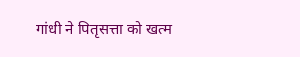गांधी ने पितृसत्ता को खत्म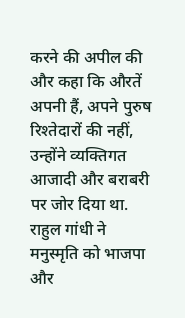करने की अपील की और कहा कि औरतें अपनी हैं, अपने पुरुष रिश्तेदारों की नहीं, उन्होंने व्यक्तिगत आजादी और बराबरी पर जोर दिया था. राहुल गांधी ने मनुस्मृति को भाजपा और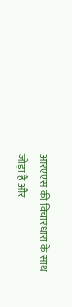आरएएस की विचारधारा के साथ जोड़ा है और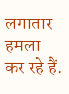लगातार हमला कर रहे हैं.